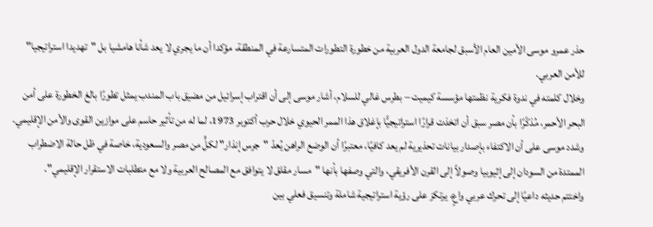حذر عمرو موسى الأمين العام الأسبق لجامعة الدول العربية من خطورة التطورات المتسارعة في المنطقة، مؤكدا أن ما يجري لا يعد شأنا هامشيا بل "تهديدا استراتيجيا" للأمن العربي.
وخلال كلمته في ندوة فكرية نظمتها مؤسسة كيميت – بطرس غالي للسلام، أشار موسى إلى أن اقتراب إسرائيل من مضيق باب المندب يمثل تطورًا بالغ الخطورة على أمن البحر الأحمر، مُذكّرًا بأن مصر سبق أن اتخذت قرارًا استراتيجيًّا بإغلاق هذا الممر الحيوي خلال حرب أكتوبر 1973، لما له من تأثير حاسم على موازين القوى والأمن الإقليمي.
وشدد موسى على أن الاكتفاء بإصدار بيانات تحذيرية لم يعد كافيًا، معتبرًا أن الوضع الراهن يُعدّ "جرس إنذار" لكلٍّ من مصر والسعودية، خاصة في ظل حالة الاضطراب الممتدة من السودان إلى إثيوبيا وصولاً إلى القرن الأفريقي، والتي وصفها بأنها "مسار مقلق لا يتوافق مع المصالح العربية ولا مع متطلبات الاستقرار الإقليمي".
واختتم حديثه داعيًا إلى تحرك عربي واعٍ، يرتكز على رؤية استراتيجية شاملة وتنسيق فعلي بين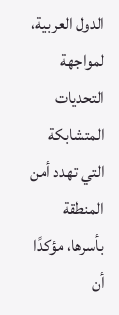الدول العربية، لمواجهة التحديات المتشابكة التي تهدد أمن المنطقة بأسرها، مؤكدًا أن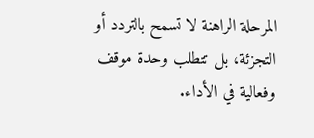المرحلة الراهنة لا تسمح بالتردد أو التجزئة، بل تتطلب وحدة موقف وفعالية في الأداء.